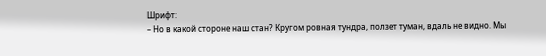Шрифт:
– Но в какой стороне наш стан? Кругом ровная тундра, ползет туман, вдаль не видно. Мы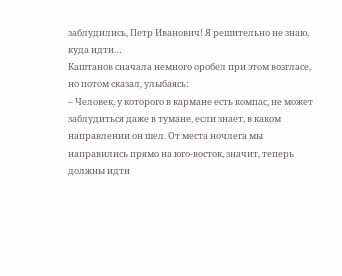заблудились, Петр Иванович! Я решительно не знаю, куда идти…
Каштанов сначала немного оробел при этом возгласе, но потом сказал, улыбаясь:
– Человек, у которого в кармане есть компас, не может заблудиться даже в тумане, если знает, в каком направлении он шел. От места ночлега мы направились прямо на юго-восток, значит, теперь должны идти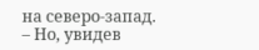на северо-запад.
– Но, увидев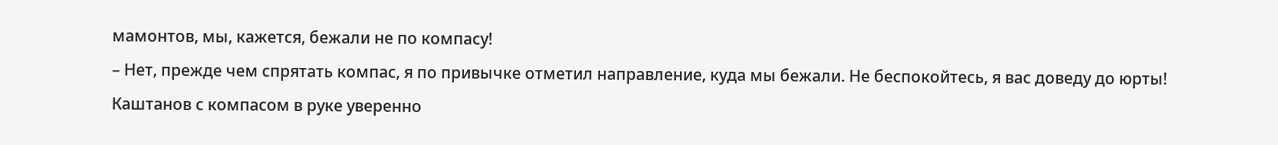мамонтов, мы, кажется, бежали не по компасу!
– Нет, прежде чем спрятать компас, я по привычке отметил направление, куда мы бежали. Не беспокойтесь, я вас доведу до юрты!
Каштанов с компасом в руке уверенно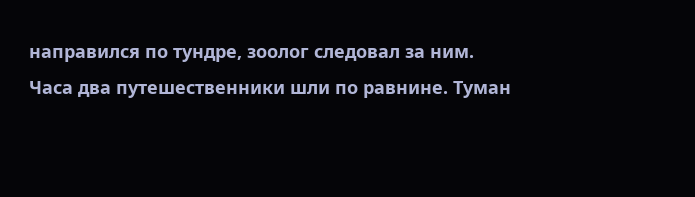направился по тундре, зоолог следовал за ним.
Часа два путешественники шли по равнине. Туман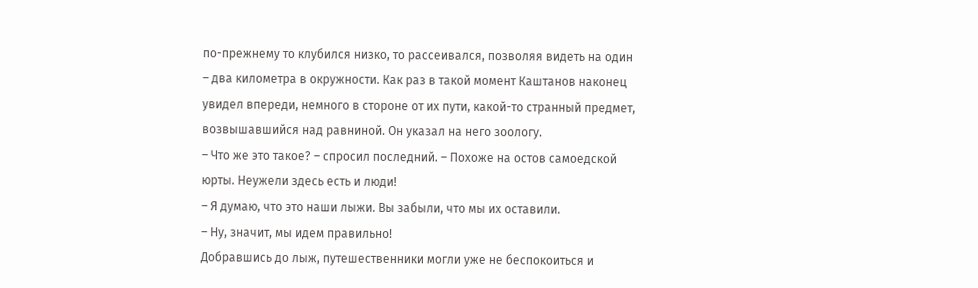по-прежнему то клубился низко, то рассеивался, позволяя видеть на один – два километра в окружности. Как раз в такой момент Каштанов наконец увидел впереди, немного в стороне от их пути, какой-то странный предмет, возвышавшийся над равниной. Он указал на него зоологу.
– Что же это такое? – спросил последний. – Похоже на остов самоедской юрты. Неужели здесь есть и люди!
– Я думаю, что это наши лыжи. Вы забыли, что мы их оставили.
– Ну, значит, мы идем правильно!
Добравшись до лыж, путешественники могли уже не беспокоиться и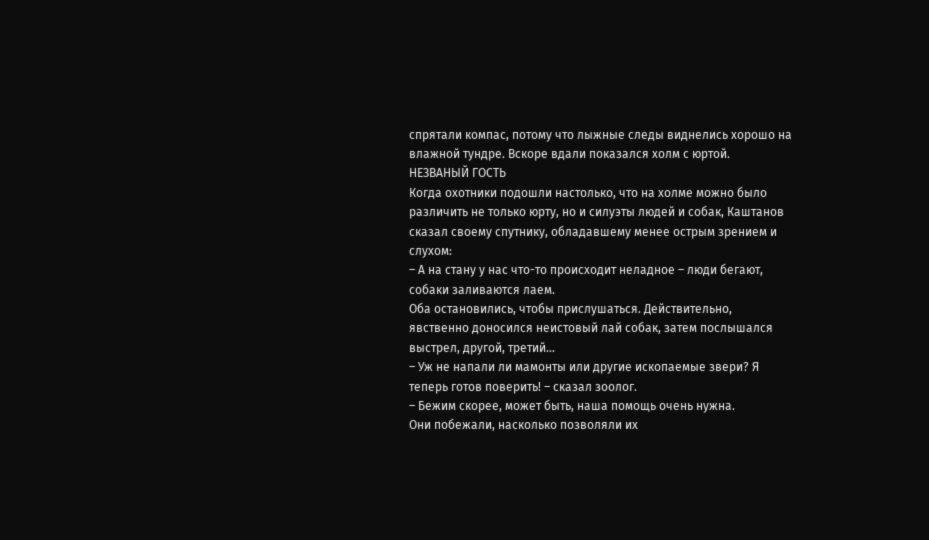спрятали компас, потому что лыжные следы виднелись хорошо на влажной тундре. Вскоре вдали показался холм с юртой.
НЕЗВАНЫЙ ГОСТЬ
Когда охотники подошли настолько, что на холме можно было различить не только юрту, но и силуэты людей и собак, Каштанов сказал своему спутнику, обладавшему менее острым зрением и слухом:
– А на стану у нас что-то происходит неладное – люди бегают, собаки заливаются лаем.
Оба остановились, чтобы прислушаться. Действительно, явственно доносился неистовый лай собак, затем послышался выстрел, другой, третий…
– Уж не напали ли мамонты или другие ископаемые звери? Я теперь готов поверить! – сказал зоолог.
– Бежим скорее, может быть, наша помощь очень нужна.
Они побежали, насколько позволяли их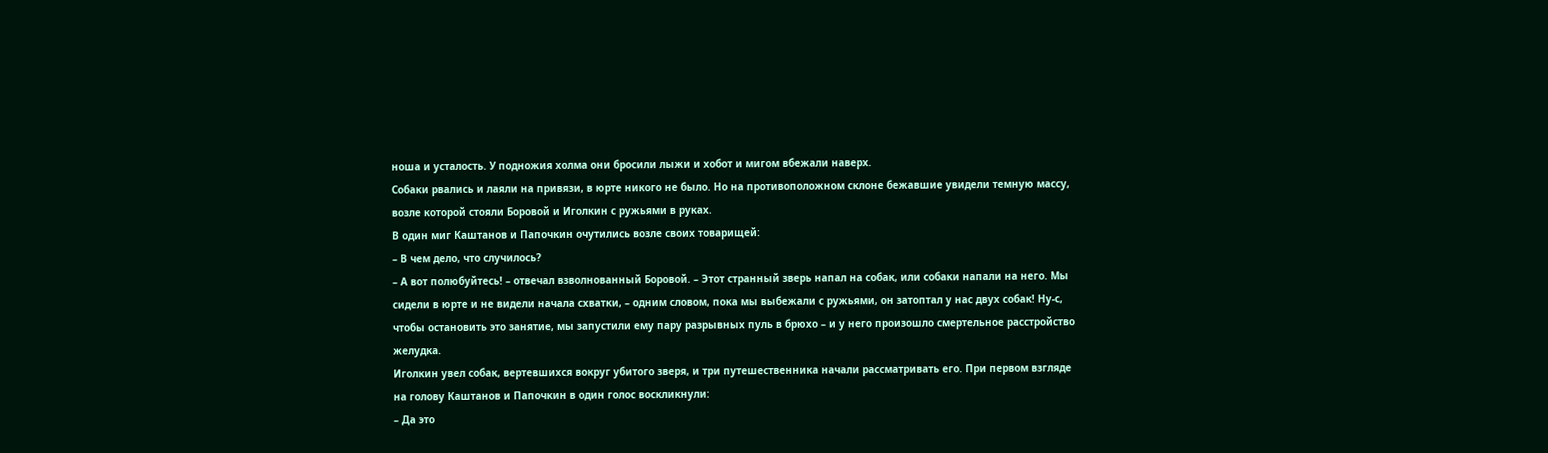ноша и усталость. У подножия холма они бросили лыжи и хобот и мигом вбежали наверх.
Собаки рвались и лаяли на привязи, в юрте никого не было. Но на противоположном склоне бежавшие увидели темную массу, возле которой стояли Боровой и Иголкин с ружьями в руках.
В один миг Каштанов и Папочкин очутились возле своих товарищей:
– В чем дело, что случилось?
– А вот полюбуйтесь! – отвечал взволнованный Боровой. – Этот странный зверь напал на собак, или собаки напали на него. Мы сидели в юрте и не видели начала схватки, – одним словом, пока мы выбежали с ружьями, он затоптал у нас двух собак! Ну-с, чтобы остановить это занятие, мы запустили ему пару разрывных пуль в брюхо – и у него произошло смертельное расстройство желудка.
Иголкин увел собак, вертевшихся вокруг убитого зверя, и три путешественника начали рассматривать его. При первом взгляде на голову Каштанов и Папочкин в один голос воскликнули:
– Да это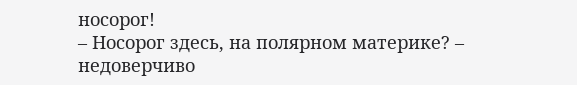носорог!
– Носорог здесь, на полярном материке? – недоверчиво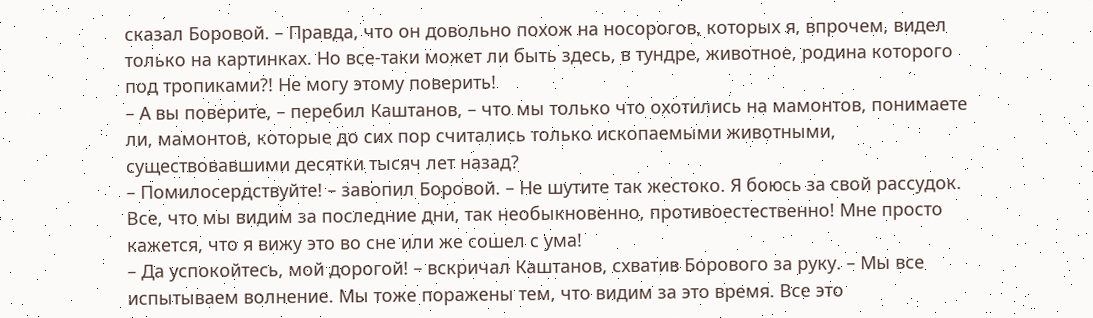сказал Боровой. – Правда, что он довольно похож на носорогов, которых я, впрочем, видел только на картинках. Но все-таки может ли быть здесь, в тундре, животное, родина которого под тропиками?! Не могу этому поверить!
– А вы поверите, – перебил Каштанов, – что мы только что охотились на мамонтов, понимаете ли, мамонтов, которые до сих пор считались только ископаемыми животными, существовавшими десятки тысяч лет назад?
– Помилосердствуйте! – завопил Боровой. – Не шутите так жестоко. Я боюсь за свой рассудок. Все, что мы видим за последние дни, так необыкновенно, противоестественно! Мне просто кажется, что я вижу это во сне или же сошел с ума!
– Да успокойтесь, мой дорогой! – вскричал Каштанов, схватив Борового за руку. – Мы все испытываем волнение. Мы тоже поражены тем, что видим за это время. Все это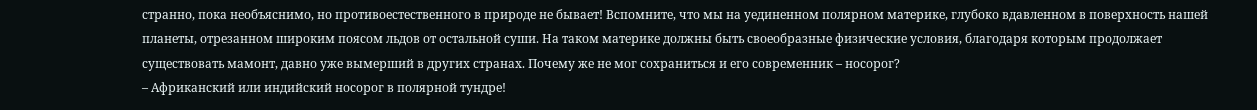странно, пока необъяснимо, но противоестественного в природе не бывает! Вспомните, что мы на уединенном полярном материке, глубоко вдавленном в поверхность нашей планеты, отрезанном широким поясом льдов от остальной суши. На таком материке должны быть своеобразные физические условия, благодаря которым продолжает существовать мамонт, давно уже вымерший в других странах. Почему же не мог сохраниться и его современник – носорог?
– Африканский или индийский носорог в полярной тундре!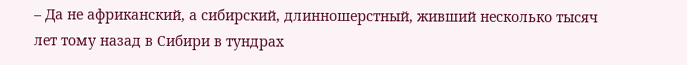– Да не африканский, а сибирский, длинношерстный, живший несколько тысяч лет тому назад в Сибири в тундрах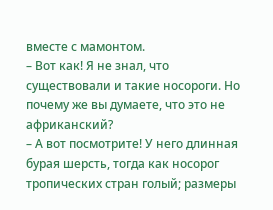вместе с мамонтом.
– Вот как! Я не знал, что существовали и такие носороги. Но почему же вы думаете, что это не африканский?
– А вот посмотрите! У него длинная бурая шерсть, тогда как носорог тропических стран голый; размеры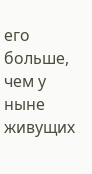его больше, чем у ныне живущих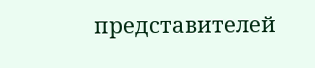представителей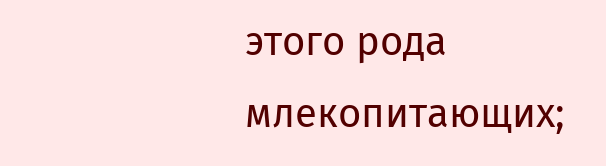этого рода млекопитающих;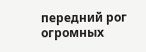передний рог огромных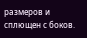размеров и сплющен с боков.